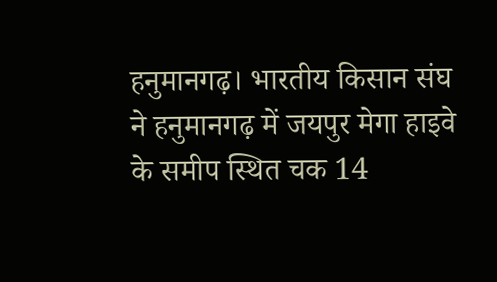हनुमानगढ़। भारतीय किसान संघ ने हनुमानगढ़ में जयपुर मेगा हाइवे के समीप स्थित चक 14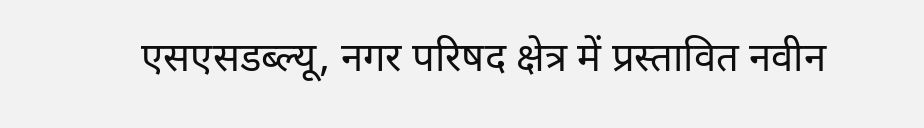एसएसडब्ल्यू, नगर परिषद क्षेत्र में प्रस्तावित नवीन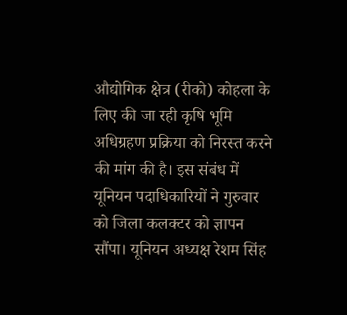औद्योगिक क्षेत्र (रीको) कोहला के लिए की जा रही कृषि भूमि अधिग्रहण प्रक्रिया को निरस्त करने की मांग की है। इस संबंध में यूनियन पदाधिकारियों ने गुरुवार को जिला कलक्टर को ज्ञापन सौंपा। यूनियन अध्यक्ष रेशम सिंह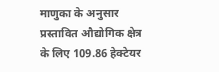माणुका के अनुसार प्रस्तावित औद्योगिक क्षेत्र के लिए 109.86 हेक्टेयर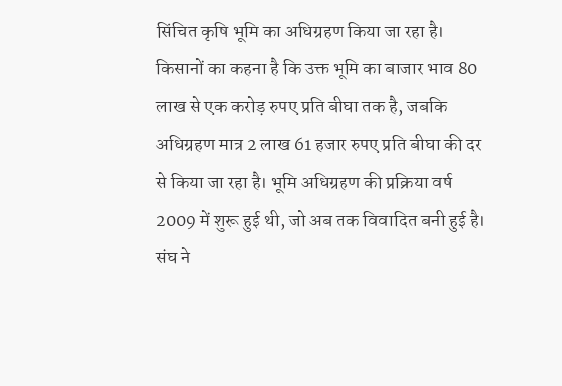सिंचित कृषि भूमि का अधिग्रहण किया जा रहा है। किसानों का कहना है कि उक्त भूमि का बाजार भाव 80 लाख से एक करोड़ रुपए प्रति बीघा तक है, जबकि अधिग्रहण मात्र 2 लाख 61 हजार रुपए प्रति बीघा की दर से किया जा रहा है। भूमि अधिग्रहण की प्रक्रिया वर्ष 2009 में शुरू हुई थी, जो अब तक विवादित बनी हुई है। संघ ने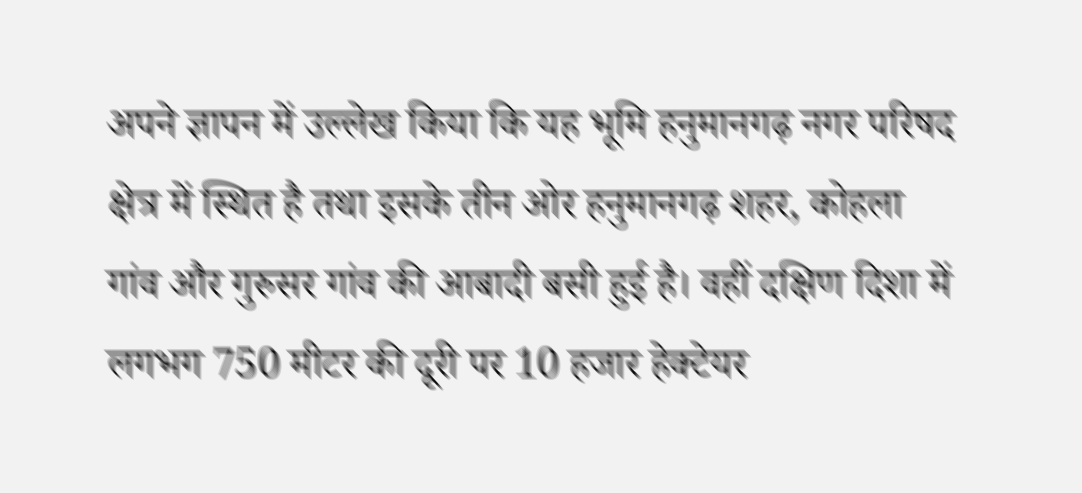अपने ज्ञापन में उल्लेख किया कि यह भूमि हनुमानगढ़ नगर परिषद क्षेत्र में स्थित है तथा इसके तीन ओर हनुमानगढ़ शहर, कोहला गांव और गुरुसर गांव की आबादी बसी हुई है। वहीं दक्षिण दिशा में लगभग 750 मीटर की दूरी पर 10 हजार हेक्टेयर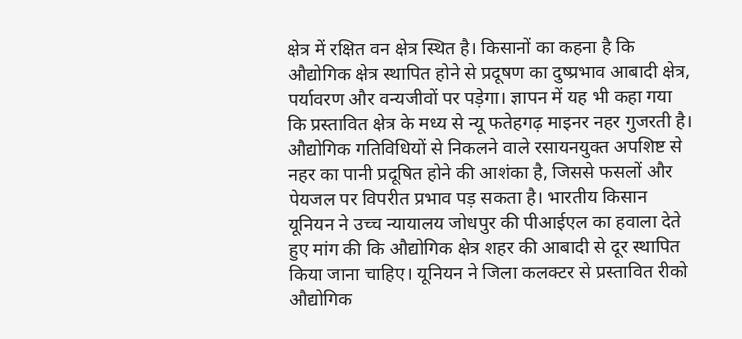क्षेत्र में रक्षित वन क्षेत्र स्थित है। किसानों का कहना है कि औद्योगिक क्षेत्र स्थापित होने से प्रदूषण का दुष्प्रभाव आबादी क्षेत्र, पर्यावरण और वन्यजीवों पर पड़ेगा। ज्ञापन में यह भी कहा गया कि प्रस्तावित क्षेत्र के मध्य से न्यू फतेहगढ़ माइनर नहर गुजरती है। औद्योगिक गतिविधियों से निकलने वाले रसायनयुक्त अपशिष्ट से नहर का पानी प्रदूषित होने की आशंका है, जिससे फसलों और पेयजल पर विपरीत प्रभाव पड़ सकता है। भारतीय किसान यूनियन ने उच्च न्यायालय जोधपुर की पीआईएल का हवाला देते हुए मांग की कि औद्योगिक क्षेत्र शहर की आबादी से दूर स्थापित किया जाना चाहिए। यूनियन ने जिला कलक्टर से प्रस्तावित रीको औद्योगिक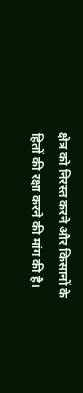क्षेत्र को निरस्त करने और किसानों के हितों की रक्षा करने की मांग की है।